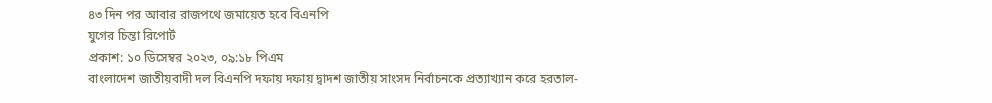৪৩ দিন পর আবার রাজপথে জমায়েত হবে বিএনপি
যুগের চিন্তা রিপোর্ট
প্রকাশ: ১০ ডিসেম্বর ২০২৩, ০৯:১৮ পিএম
বাংলাদেশ জাতীয়বাদী দল বিএনপি দফায় দফায় দ্বাদশ জাতীয় সাংসদ নির্বাচনকে প্রত্যাখ্যান করে হরতাল-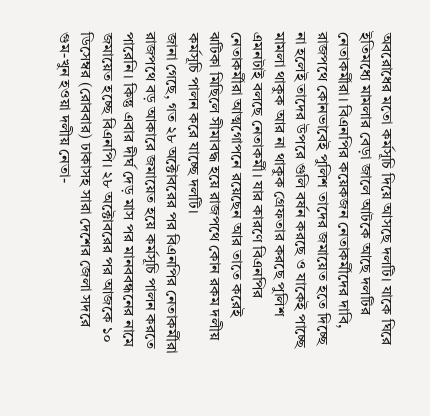অবরোধের মতো কর্মসূচি দিয়ে আসছে দলটি। যাকে ঘিরে ইতিমধ্যে মামলার বেড়া জালে আটকে আছে দলটির নেতাকর্মীরা। বিএনপির কয়েকজন নেতাকর্মীদের দাবি, রাজপথে কোনভাবেই পুলিশ তাদের জমায়েত হতে দিচ্ছে না হলেই তাদের উপরে গুলি বর্ষন করছে ও যাকেই পাচ্ছে মামলা থাকুক আর না থাকুক গ্রেফতার করছে পুলিশ এমনটাই বলছে নেতাকর্মী। যার কারণে বিএনপির নেতাকর্মীরা আত্মগোপনে রয়েছেন আর তাতে করেই ঝটিকা মিছিলে সীমাবদ্ধ হয়ে রাজপথে কোন রকম দলীয় কর্মসূচি পালন করে যাচ্ছে দলটি।
জানা গেছে, গত ২৮ অক্টোবরের পর বিএনপির নেতাকর্মীরা রাজপথে বড় আকারে জমায়েত হয়ে কর্মসূচি পালন করতে পারেনি। কিন্তু এবার দীর্ঘ দেড় মাস পর মানববন্ধনের নামে জমায়েত হচ্ছে বিএনপি। ২৮ অক্টোবরের পর আজকে ১০ ডিসেম্বর (রোববার) ঢাকাসহ সারা দেশের জেলা সদরে গুম-খুন হওয়া দলীয় নেতা-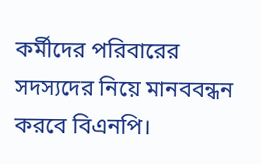কর্মীদের পরিবারের সদস্যদের নিয়ে মানববন্ধন করবে বিএনপি।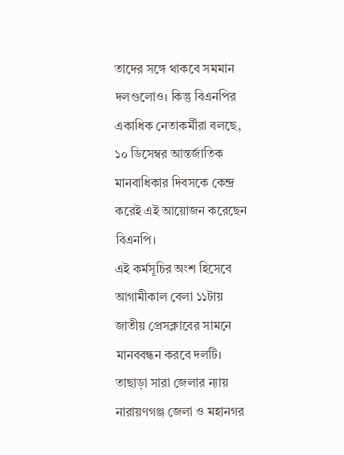তাদের সঙ্গে থাকবে সমমান দলগুলোও। কিন্তু বিএনপির একাধিক নেতাকর্মীরা বলছে, ১০ ডিসেম্বর আন্তর্জাতিক মানবাধিকার দিবসকে কেন্দ্র করেই এই আয়োজন করেছেন বিএনপি।
এই কর্মসূচির অংশ হিসেবে আগামীকাল বেলা ১১টায় জাতীয় প্রেসক্লাবের সামনে মানববন্ধন করবে দলটি। তাছাড়া সারা জেলার ন্যায় নারায়ণগঞ্জ জেলা ও মহানগর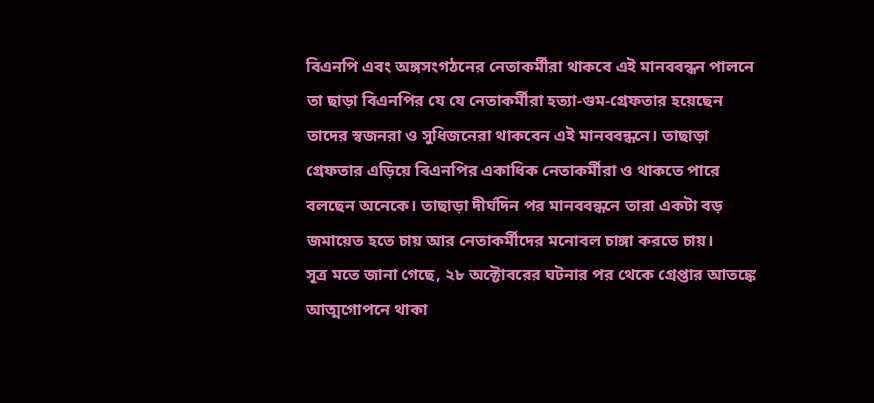বিএনপি এবং অঙ্গসংগঠনের নেতাকর্মীরা থাকবে এই মানববন্ধন পালনে তা ছাড়া বিএনপির যে যে নেতাকর্মীরা হত্যা-গুম-গ্রেফতার হয়েছেন তাদের স্বজনরা ও সুধিজনেরা থাকবেন এই মানববন্ধনে। তাছাড়া গ্রেফতার এড়িয়ে বিএনপির একাধিক নেতাকর্মীরা ও থাকতে পারে বলছেন অনেকে। তাছাড়া দীর্ঘদিন পর মানববন্ধনে তারা একটা বড় জমায়েত হতে চায় আর নেতাকর্মীদের মনোবল চাঙ্গা করতে চায়।
সূত্র মতে জানা গেছে, ২৮ অক্টোবরের ঘটনার পর থেকে গ্রেপ্তার আতঙ্কে আত্মগোপনে থাকা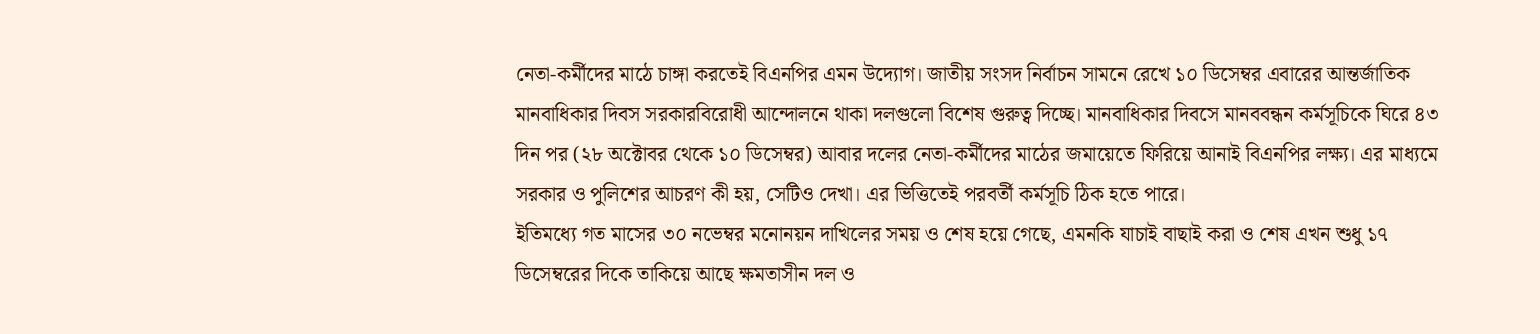নেতা-কর্মীদের মাঠে চাঙ্গা করতেই বিএনপির এমন উদ্যোগ। জাতীয় সংসদ নির্বাচন সামনে রেখে ১০ ডিসেম্বর এবারের আন্তর্জাতিক মানবাধিকার দিবস সরকারবিরোধী আন্দোলনে থাকা দলগুলো বিশেষ গুরুত্ব দিচ্ছে। মানবাধিকার দিবসে মানববন্ধন কর্মসূচিকে ঘিরে ৪৩ দিন পর (২৮ অক্টোবর থেকে ১০ ডিসেম্বর) আবার দলের নেতা-কর্মীদের মাঠের জমায়েতে ফিরিয়ে আনাই বিএনপির লক্ষ্য। এর মাধ্যমে সরকার ও পুলিশের আচরণ কী হয়, সেটিও দেখা। এর ভিত্তিতেই পরবর্তী কর্মসূচি ঠিক হতে পারে।
ইতিমধ্যে গত মাসের ৩০ নভেম্বর মনোনয়ন দাখিলের সময় ও শেষ হয়ে গেছে, এমনকি যাচাই বাছাই করা ও শেষ এখন শুধু ১৭ ডিসেম্বরের দিকে তাকিয়ে আছে ক্ষমতাসীন দল ও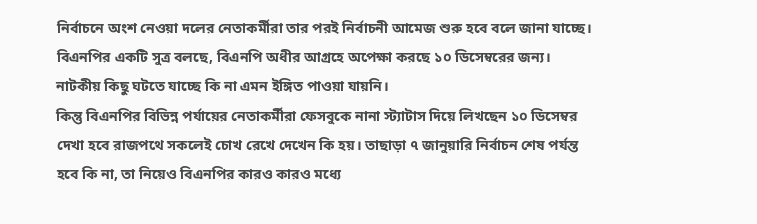নির্বাচনে অংশ নেওয়া দলের নেতাকর্মীরা তার পরই নির্বাচনী আমেজ শুরু হবে বলে জানা যাচ্ছে। বিএনপির একটি সুত্র বলছে, বিএনপি অধীর আগ্রহে অপেক্ষা করছে ১০ ডিসেম্বরের জন্য। নাটকীয় কিছু ঘটতে যাচ্ছে কি না এমন ইঙ্গিত পাওয়া যায়নি।
কিন্তু বিএনপির বিভিন্ন পর্যায়ের নেতাকর্মীরা ফেসবুকে নানা স্ট্যাটাস দিয়ে লিখছেন ১০ ডিসেম্বর দেখা হবে রাজপথে সকলেই চোখ রেখে দেখেন কি হয়। তাছাড়া ৭ জানুয়ারি নির্বাচন শেষ পর্যন্ত হবে কি না, তা নিয়েও বিএনপির কারও কারও মধ্যে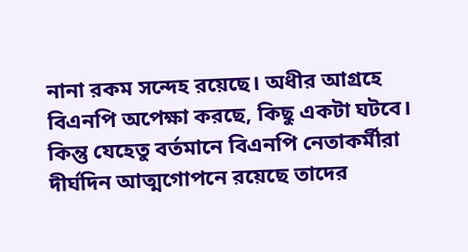নানা রকম সন্দেহ রয়েছে। অধীর আগ্রহে বিএনপি অপেক্ষা করছে, কিছু একটা ঘটবে। কিন্তু যেহেতু বর্তমানে বিএনপি নেতাকর্মীরা দীর্ঘদিন আত্মগোপনে রয়েছে তাদের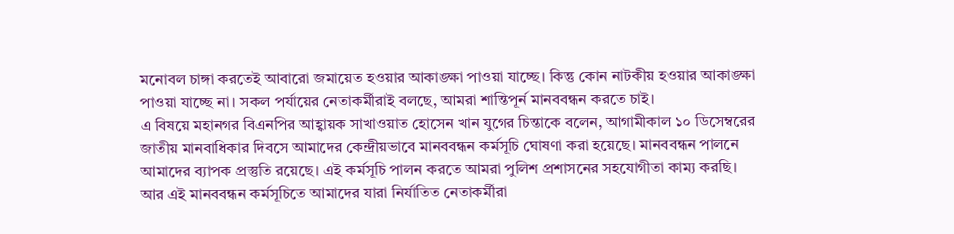মনোবল চাঙ্গা করতেই আবারো জমায়েত হওয়ার আকাঙ্ক্ষা পাওয়া যাচ্ছে। কিন্তু কোন নাটকীয় হওয়ার আকাঙ্ক্ষা পাওয়া যাচ্ছে না। সকল পর্যায়ের নেতাকর্মীরাই বলছে, আমরা শান্তিপূর্ন মানববন্ধন করতে চাই।
এ বিষয়ে মহানগর বিএনপির আহ্বায়ক সাখাওয়াত হোসেন খান যুগের চিন্তাকে বলেন, আগামীকাল ১০ ডিসেম্বরের জাতীয় মানবাধিকার দিবসে আমাদের কেন্দ্রীয়ভাবে মানববন্ধন কর্মসূচি ঘোষণা করা হয়েছে। মানববন্ধন পালনে আমাদের ব্যাপক প্রস্তুতি রয়েছে। এই কর্মসূচি পালন করতে আমরা পুলিশ প্রশাসনের সহযোগীতা কাম্য করছি।
আর এই মানববন্ধন কর্মসূচিতে আমাদের যারা নির্যাতিত নেতাকর্মীরা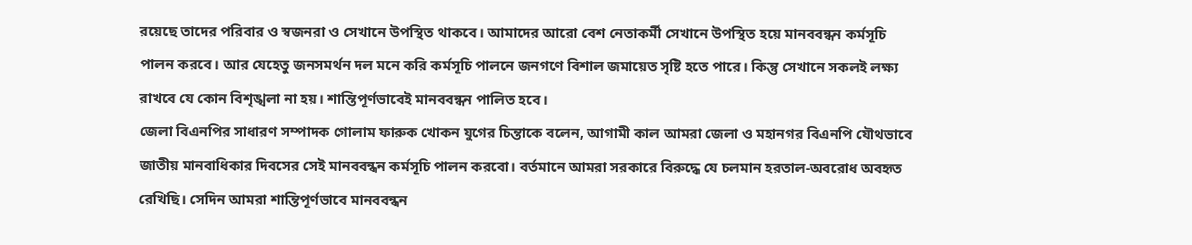রয়েছে তাদের পরিবার ও স্বজনরা ও সেখানে উপস্থিত থাকবে। আমাদের আরো বেশ নেতাকর্মী সেখানে উপস্থিত হয়ে মানববন্ধন কর্মসূচি পালন করবে। আর যেহেতু জনসমর্থন দল মনে করি কর্মসূচি পালনে জনগণে বিশাল জমায়েত সৃষ্টি হতে পারে। কিন্তু সেখানে সকলই লক্ষ্য রাখবে যে কোন বিশৃঙ্খলা না হয়। শান্তিপূর্ণভাবেই মানববন্ধন পালিত হবে।
জেলা বিএনপির সাধারণ সম্পাদক গোলাম ফারুক খোকন যুগের চিন্তাকে বলেন, আগামী কাল আমরা জেলা ও মহানগর বিএনপি যৌথভাবে জাতীয় মানবাধিকার দিবসের সেই মানববন্ধন কর্মসূচি পালন করবো। বর্তমানে আমরা সরকারে বিরুদ্ধে যে চলমান হরতাল-অবরোধ অবহৃত রেখিছি। সেদিন আমরা শান্তিপূর্ণভাবে মানববন্ধন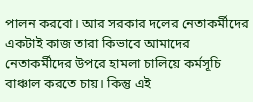পালন করবো। আর সরকার দলের নেতাকর্মীদের একটাই কাজ তারা কিভাবে আমাদের নেতাকর্মীদের উপরে হামলা চালিয়ে কর্মসূচি বাঞ্চাল করতে চায়। কিন্তু এই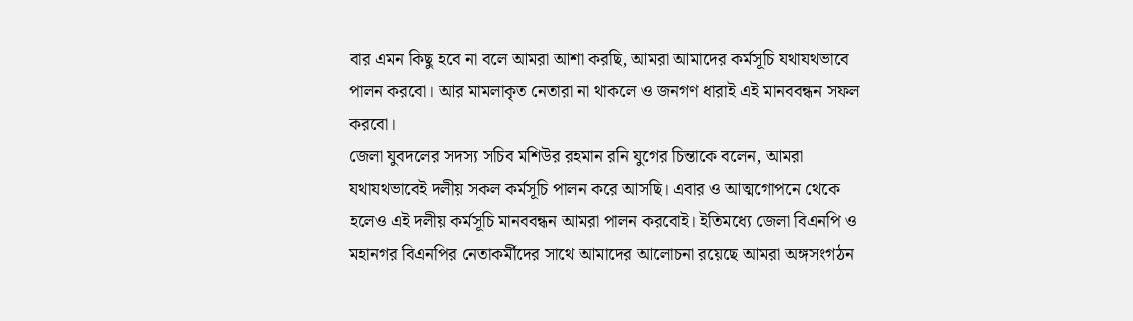বার এমন কিছু হবে না বলে আমরা আশা করছি, আমরা আমাদের কর্মসূচি যথাযথভাবে পালন করবো। আর মামলাকৃত নেতারা না থাকলে ও জনগণ ধারাই এই মানববন্ধন সফল করবো।
জেলা যুবদলের সদস্য সচিব মশিউর রহমান রনি যুগের চিন্তাকে বলেন, আমরা যথাযথভাবেই দলীয় সকল কর্মসূচি পালন করে আসছি। এবার ও আত্মগোপনে থেকে হলেও এই দলীয় কর্মসূচি মানববন্ধন আমরা পালন করবোই। ইতিমধ্যে জেলা বিএনপি ও মহানগর বিএনপির নেতাকর্মীদের সাথে আমাদের আলোচনা রয়েছে আমরা অঙ্গসংগঠন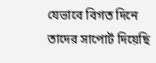যেভাবে বিগত দিনে তাদের সাপোর্ট দিয়েছি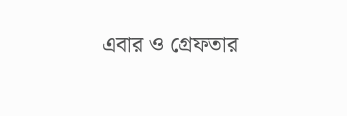এবার ও গ্রেফতার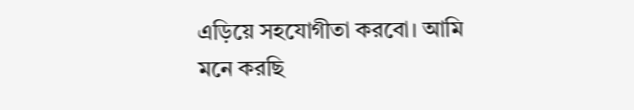এড়িয়ে সহযোগীতা করবো। আমি মনে করছি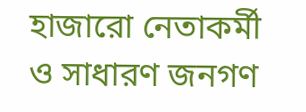হাজারো নেতাকর্মী ও সাধারণ জনগণ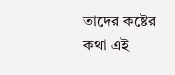তাদের কষ্টের কথা এই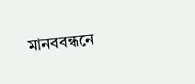মানববন্ধনে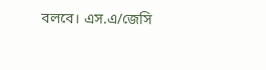বলবে। এস.এ/জেসি